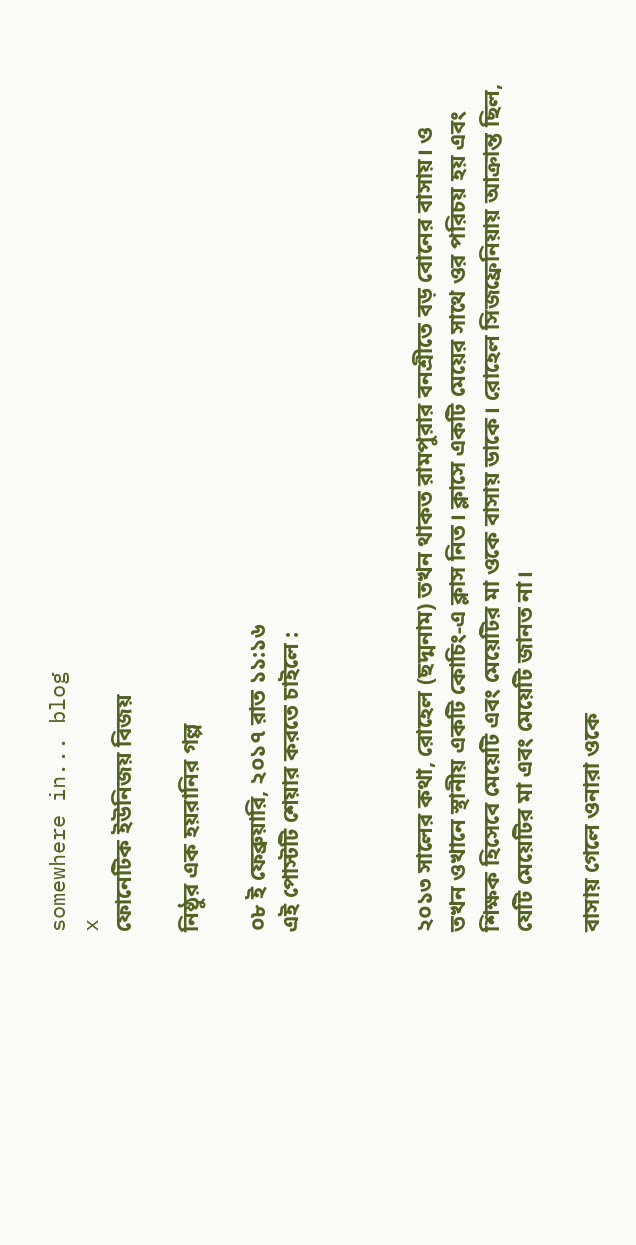somewhere in... blog
x
ফোনেটিক ইউনিজয় বিজয়

নিষ্ঠুর এক হয়রানির গল্প

০৮ ই ফেব্রুয়ারি, ২০১৭ রাত ১১:১৬
এই পোস্টটি শেয়ার করতে চাইলে :



২০১৩ সালের কথা, রোহেল (ছদ্মনাম) তখন থাকত রামপুরার বনশ্রীতে বড় বোনের বাসায়। ও তখন ওখানে স্থানীয় একটি কোচিং-এ ক্লাস নিত। ক্লাসে একটি মেয়ের সাথে ওর পরিচয় হয় এবং শিক্ষক হিসেবে মেয়েটি এবং মেয়েটির মা ওকে বাসায় ডাকে। রোহেল সিজফ্রেনিয়ায় আক্রান্ত ছিল, যেটি মেয়েটির মা এবং মেয়েটি জানত না।

বাসায় গেলে ওনারা ওকে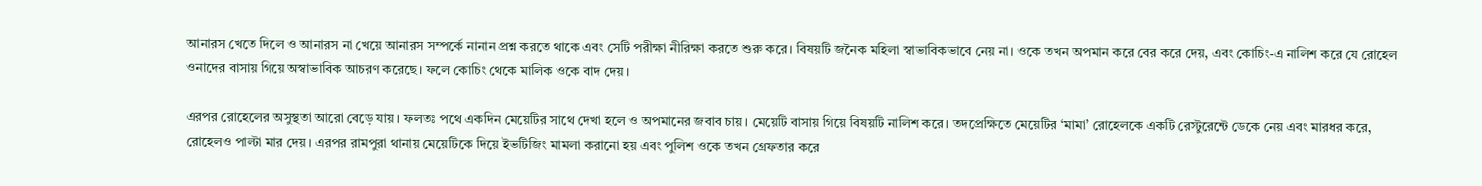আনারস খেতে দিলে ও আনারস না খেয়ে আনারস সম্পর্কে নানান প্রশ্ন করতে থাকে এবং সেটি পরীক্ষা নীরিক্ষা করতে শুরু করে। বিষয়টি জনৈক মহিলা স্বাভাবিকভাবে নেয় না। ওকে তখন অপমান করে বের করে দেয়, এবং কোচিং-এ নালিশ করে যে রোহেল ওনাদের বাসায় গিয়ে অস্বাভাবিক আচরণ করেছে। ফলে কোচিং থেকে মালিক ওকে বাদ দেয়।

এরপর রোহেলের অসুস্থতা আরো বেড়ে যায়। ফলতঃ পথে একদিন মেয়েটির সাথে দেখা হলে ও অপমানের জবাব চায়। মেয়েটি বাসায় গিয়ে বিষয়টি নালিশ করে। তদপ্রেক্ষিতে মেয়েটির ‘মামা’ রোহেলকে একটি রেস্টুরেন্টে ডেকে নেয় এবং মারধর করে, রোহেলও পাল্টা মার দেয়। এরপর রামপুরা থানায় মেয়েটিকে দিয়ে ইভটিজিং মামলা করানো হয় এবং পুলিশ ওকে তখন গ্রেফতার করে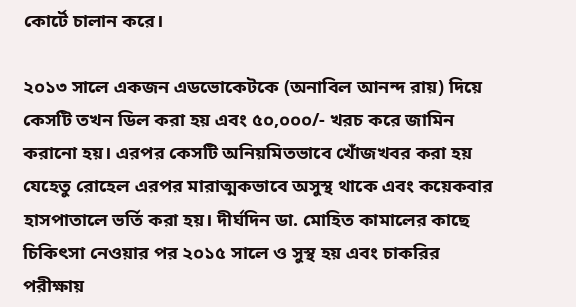কোর্টে চালান করে।

২০১৩ সালে একজন এডভোকেটকে (অনাবিল আনন্দ রায়) দিয়ে কেসটি তখন ডিল করা হয় এবং ৫০,০০০/- খরচ করে জামিন করানো হয়। এরপর কেসটি অনিয়মিতভাবে খোঁজখবর করা হয় যেহেতু রোহেল এরপর মারাত্মকভাবে অসুস্থ থাকে এবং কয়েকবার হাসপাতালে ভর্তি করা হয়। দীর্ঘদিন ডা. মোহিত কামালের কাছে চিকিৎসা নেওয়ার পর ২০১৫ সালে ও সুস্থ হয় এবং চাকরির পরীক্ষায়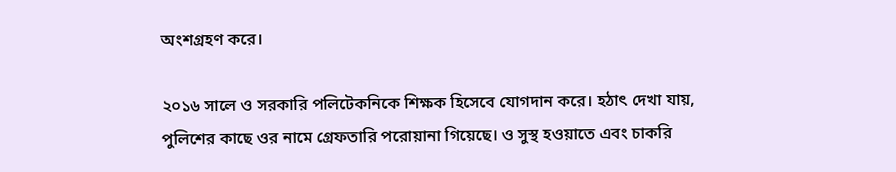অংশগ্রহণ করে।

২০১৬ সালে ও সরকারি পলিটেকনিকে শিক্ষক হিসেবে যোগদান করে। হঠাৎ দেখা যায়, পুলিশের কাছে ওর নামে গ্রেফতারি পরোয়ানা গিয়েছে। ও সুস্থ হওয়াতে এবং চাকরি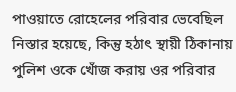পাওয়াতে রোহেলের পরিবার ভেবেছিল নিস্তার হয়েছে, কিন্তু হঠাৎ স্থায়ী ঠিকানায় পুলিশ ওকে খোঁজ করায় ওর পরিবার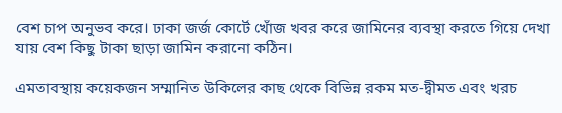বেশ চাপ অনুভব করে। ঢাকা জর্জ কোর্টে খোঁজ খবর করে জামিনের ব্যবস্থা করতে গিয়ে দেখা যায় বেশ কিছু টাকা ছাড়া জামিন করানো কঠিন।

এমতাবস্থায় কয়েকজন সম্মানিত উকিলের কাছ থেকে বিভিন্ন রকম মত-দ্বীমত এবং খরচ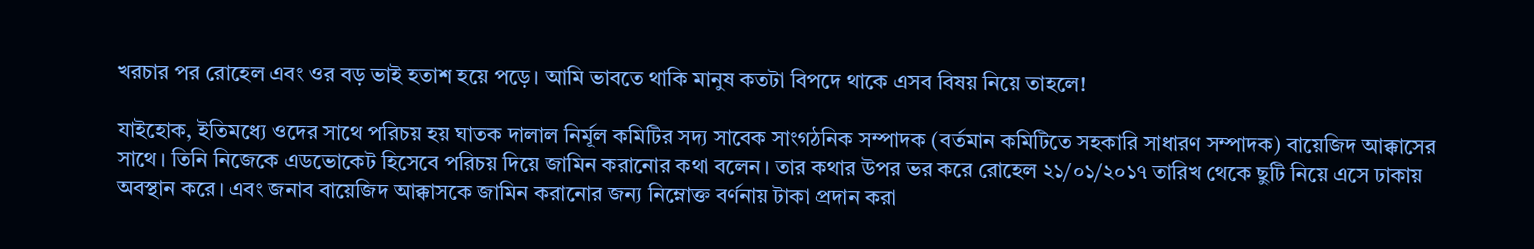খরচার পর রোহেল এবং ওর বড় ভাই হতাশ হয়ে পড়ে। আমি ভাবতে থাকি মানুষ কতটা বিপদে থাকে এসব বিষয় নিয়ে তাহলে!

যাইহোক, ইতিমধ্যে ওদের সাথে পরিচয় হয় ঘাতক দালাল নির্মূল কমিটির সদ্য সাবেক সাংগঠনিক সম্পাদক (বর্তমান কমিটিতে সহকারি সাধারণ সম্পাদক) বায়েজিদ আক্কাসের সাথে। তিনি নিজেকে এডভোকেট হিসেবে পরিচয় দিয়ে জামিন করানোর কথা বলেন। তার কথার উপর ভর করে রোহেল ২১/০১/২০১৭ তারিখ থেকে ছুটি নিয়ে এসে ঢাকায় অবস্থান করে। এবং জনাব বায়েজিদ আক্কাসকে জামিন করানোর জন্য নিম্নোক্ত বর্ণনায় টাকা প্রদান করা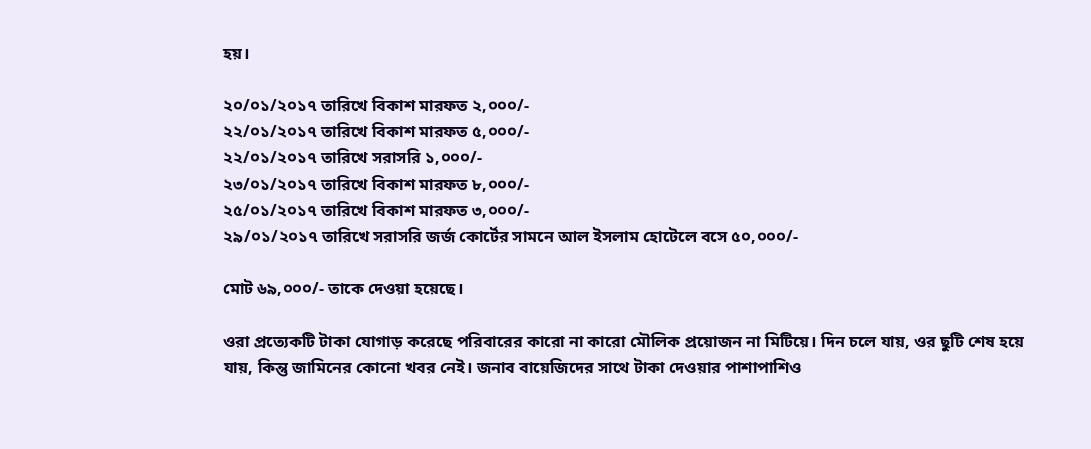হয়।

২০/০১/২০১৭ তারিখে বিকাশ মারফত ২,০০০/-
২২/০১/২০১৭ তারিখে বিকাশ মারফত ৫,০০০/-
২২/০১/২০১৭ তারিখে সরাসরি ১,০০০/-
২৩/০১/২০১৭ তারিখে বিকাশ মারফত ৮,০০০/-
২৫/০১/২০১৭ তারিখে বিকাশ মারফত ৩,০০০/-
২৯/০১/২০১৭ তারিখে সরাসরি জর্জ কোর্টের সামনে আল ইসলাম হোটেলে বসে ৫০,০০০/-

মোট ৬৯,০০০/- তাকে দেওয়া হয়েছে।

ওরা প্রত্যেকটি টাকা যোগাড় করেছে পরিবারের কারো না কারো মৌলিক প্রয়োজন না মিটিয়ে। দিন চলে যায়, ওর ছুটি শেষ হয়ে যায়, কিন্তু জামিনের কোনো খবর নেই। জনাব বায়েজিদের সাথে টাকা দেওয়ার পাশাপাশিও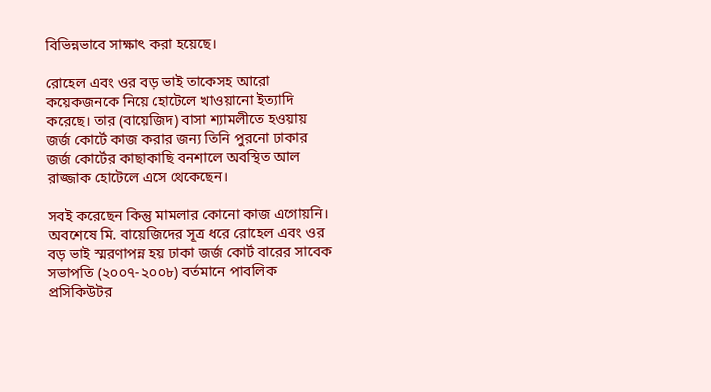বিভিন্নভাবে সাক্ষাৎ করা হয়েছে।

রোহেল এবং ওর বড় ভাই তাকেসহ আরো কয়েকজনকে নিয়ে হোটেলে খাওয়ানো ইত্যাদি করেছে। তার (বায়েজিদ) বাসা শ্যামলীতে হওয়ায় জর্জ কোর্টে কাজ করার জন্য তিনি পুরনো ঢাকার জর্জ কোর্টের কাছাকাছি বনশালে অবস্থিত আল রাজ্জাক হোটেলে এসে থেকেছেন।

সবই করেছেন কিন্তু মামলার কোনো কাজ এগোয়নি। অবশেষে মি. বায়েজিদের সূত্র ধরে রোহেল এবং ওর বড় ভাই স্মরণাপন্ন হয় ঢাকা জর্জ কোর্ট বারের সাবেক সভাপতি (২০০৭-২০০৮) বর্তমানে পাবলিক প্রসিকিউটর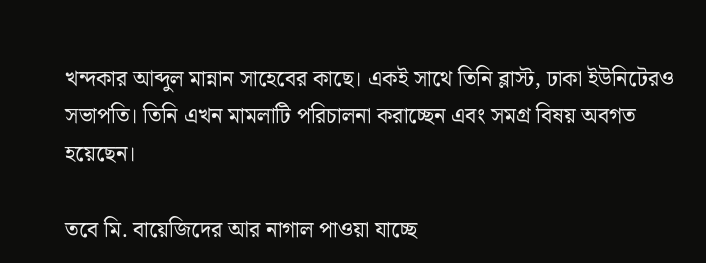খন্দকার আব্দুল মান্নান সাহেবের কাছে। একই সাথে তিনি ব্লাস্ট, ঢাকা ইউনিটেরও সভাপতি। তিনি এখন মামলাটি পরিচালনা করাচ্ছেন এবং সমগ্র বিষয় অবগত হয়েছেন।

তবে মি. বায়েজিদের আর নাগাল পাওয়া যাচ্ছে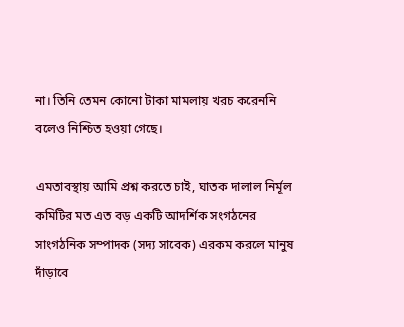না। তিনি তেমন কোনো টাকা মামলায় খরচ করেননি বলেও নিশ্চিত হওয়া গেছে।

এমতাবস্থায় আমি প্রশ্ন করতে চাই, ঘাতক দালাল নির্মূল কমিটির মত এত বড় একটি আদর্শিক সংগঠনের সাংগঠনিক সম্পাদক (সদ্য সাবেক) এরকম করলে মানুষ দাঁড়াবে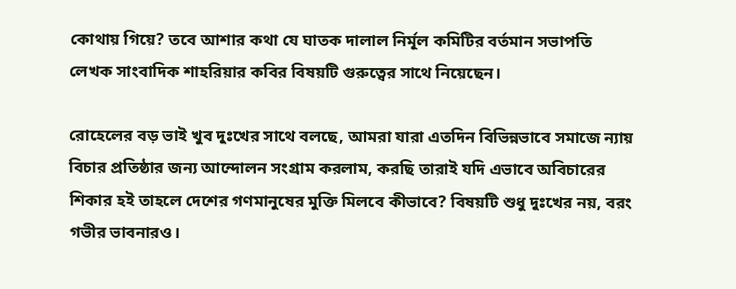কোথায় গিয়ে? তবে আশার কথা যে ঘাতক দালাল নির্মূল কমিটির বর্তমান সভাপতি লেখক সাংবাদিক শাহরিয়ার কবির বিষয়টি গুরুত্বের সাথে নিয়েছেন।

রোহেলের বড় ভাই খুব দুঃখের সাথে বলছে, আমরা যারা এতদিন বিভিন্নভাবে সমাজে ন্যায় বিচার প্রতিষ্ঠার জন্য আন্দোলন সংগ্রাম করলাম, করছি তারাই যদি এভাবে অবিচারের শিকার হই তাহলে দেশের গণমানুষের মুক্তি মিলবে কীভাবে? বিষয়টি শুধু দুঃখের নয়, বরং গভীর ভাবনারও।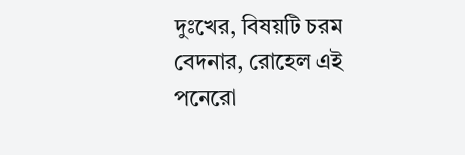দুঃখের, বিষয়টি চরম বেদনার, রোহেল এই পনেরো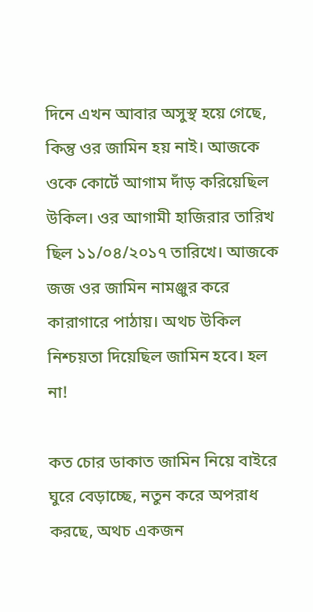দিনে এখন আবার অসুস্থ হয়ে গেছে, কিন্তু ওর জামিন হয় নাই। আজকে ওকে কোর্টে আগাম দাঁড় করিয়েছিল উকিল। ওর আগামী হাজিরার তারিখ ছিল ১১/০৪/২০১৭ তারিখে। আজকে জজ ওর জামিন নামঞ্জুর করে কারাগারে পাঠায়। অথচ উকিল নিশ্চয়তা দিয়েছিল জামিন হবে। হল না!

কত চোর ডাকাত জামিন নিয়ে বাইরে ঘুরে বেড়াচ্ছে, নতুন করে অপরাধ করছে, অথচ একজন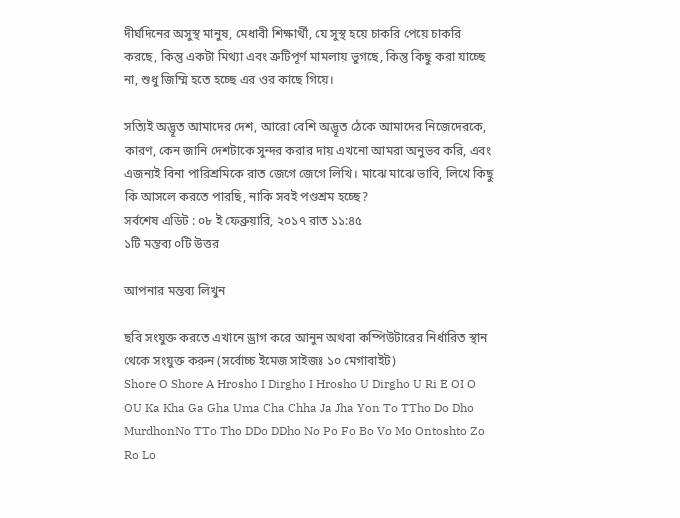দীর্ঘদিনের অসুস্থ মানুষ, মেধাবী শিক্ষার্থী, যে সুস্থ হয়ে চাকরি পেয়ে চাকরি করছে, কিন্তু একটা মিথ্যা এবং ত্রুটিপূর্ণ মামলায় ভুগছে, কিন্তু কিছু করা যাচ্ছে না, শুধু জিম্মি হতে হচ্ছে এর ওর কাছে গিয়ে।

সত্যিই অদ্ভূত আমাদের দেশ, আরো বেশি অদ্ভূত ঠেকে আমাদের নিজেদেরকে, কারণ, কেন জানি দেশটাকে সুন্দর করার দায় এখনো আমরা অনুভব করি, এবং এজন্যই বিনা পারিশ্রমিকে রাত জেগে জেগে লিখি। মাঝে মাঝে ভাবি, লিখে কিছু কি আসলে করতে পারছি, নাকি সবই পণ্ডশ্রম হচ্ছে?
সর্বশেষ এডিট : ০৮ ই ফেব্রুয়ারি, ২০১৭ রাত ১১:৪৫
১টি মন্তব্য ০টি উত্তর

আপনার মন্তব্য লিখুন

ছবি সংযুক্ত করতে এখানে ড্রাগ করে আনুন অথবা কম্পিউটারের নির্ধারিত স্থান থেকে সংযুক্ত করুন (সর্বোচ্চ ইমেজ সাইজঃ ১০ মেগাবাইট)
Shore O Shore A Hrosho I Dirgho I Hrosho U Dirgho U Ri E OI O OU Ka Kha Ga Gha Uma Cha Chha Ja Jha Yon To TTho Do Dho MurdhonNo TTo Tho DDo DDho No Po Fo Bo Vo Mo Ontoshto Zo Ro Lo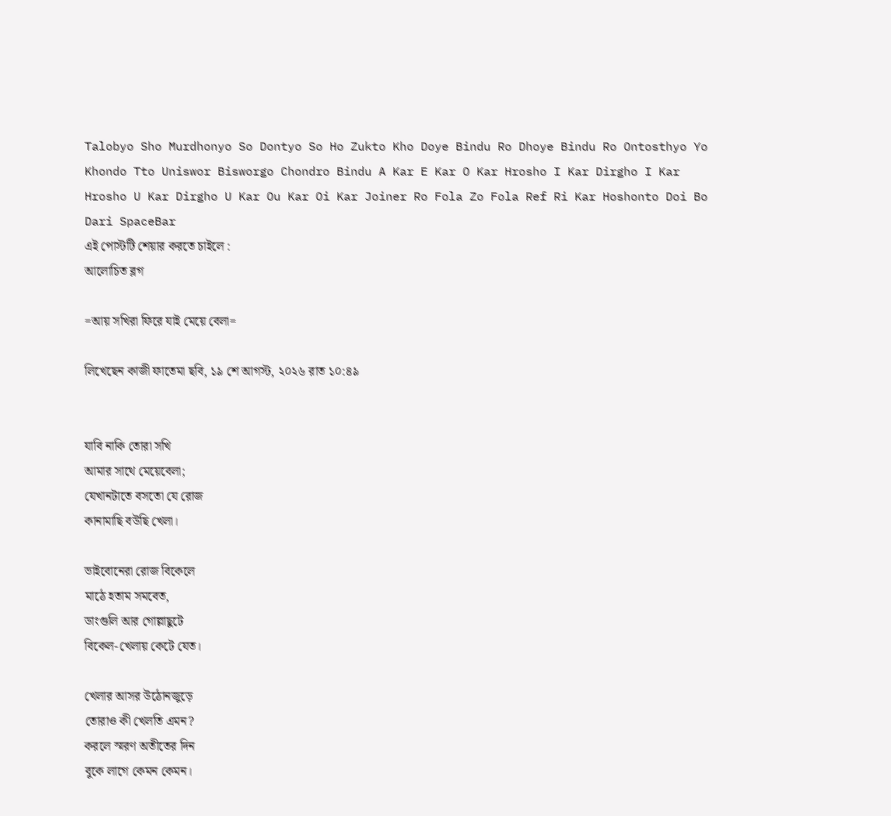Talobyo Sho Murdhonyo So Dontyo So Ho Zukto Kho Doye Bindu Ro Dhoye Bindu Ro Ontosthyo Yo Khondo Tto Uniswor Bisworgo Chondro Bindu A Kar E Kar O Kar Hrosho I Kar Dirgho I Kar Hrosho U Kar Dirgho U Kar Ou Kar Oi Kar Joiner Ro Fola Zo Fola Ref Ri Kar Hoshonto Doi Bo Dari SpaceBar
এই পোস্টটি শেয়ার করতে চাইলে :
আলোচিত ব্লগ

=আয় সখিরা ফিরে যাই মেয়ে বেলা=

লিখেছেন কাজী ফাতেমা ছবি, ১৯ শে আগস্ট, ২০২৬ রাত ১০:৪৯


যাবি নাকি তোরা সখি
আমার সাথে মেয়েবেলা;
যেখানটাতে বসতো যে রোজ
কানামাছি বউছি খেলা।

ভাইবোনেরা রোজ বিকেলে
মাঠে হতাম সমবেত,
ডাংগুলি আর গোল্লাছুটে
বিকেল-খেলায় কেটে যেত।

খেলার আসর উঠোনজুড়ে
তোরাও কী খেলতি এমন?
করলে স্মরণ অতীতের দিন
বুকে লাগে কেমন কেমন।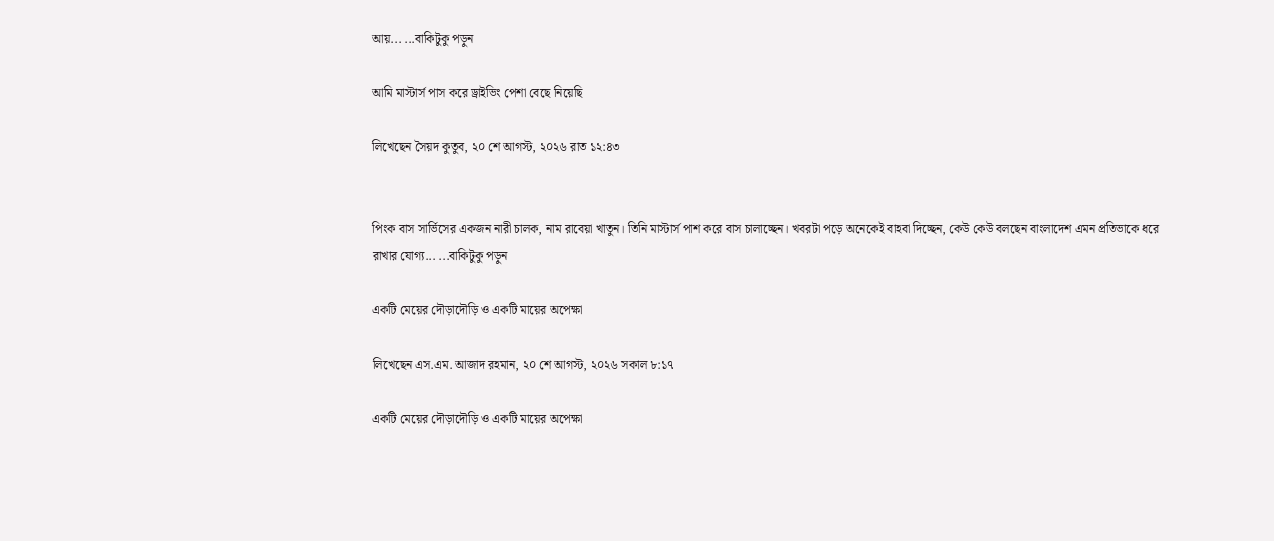আয়... ...বাকিটুকু পড়ুন

আমি মাস্টার্স পাস করে ড্রাইভিং পেশা বেছে নিয়েছি

লিখেছেন সৈয়দ কুতুব, ২০ শে আগস্ট, ২০২৬ রাত ১২:৪৩


পিংক বাস সার্ভিসের একজন নারী চালক, নাম রাবেয়া খাতুন। তিনি মাস্টার্স পাশ করে বাস চালাচ্ছেন। খবরটা পড়ে অনেকেই বাহবা দিচ্ছেন, কেউ কেউ বলছেন বাংলাদেশ এমন প্রতিভাকে ধরে রাখার যোগ্য... ...বাকিটুকু পড়ুন

একটি মেয়ের দৌড়াদৌড়ি ও একটি মায়ের অপেক্ষা

লিখেছেন এস.এম. আজাদ রহমান, ২০ শে আগস্ট, ২০২৬ সকাল ৮:১৭

একটি মেয়ের দৌড়াদৌড়ি ও একটি মায়ের অপেক্ষা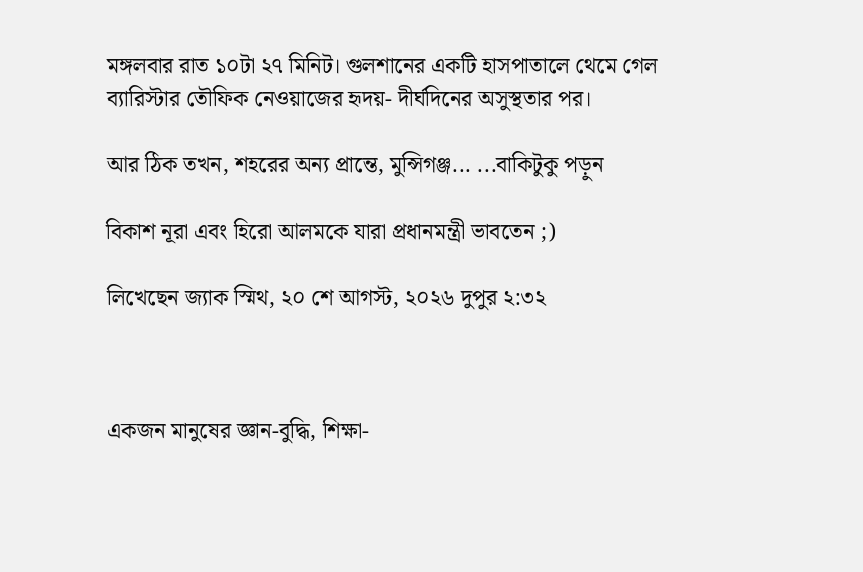মঙ্গলবার রাত ১০টা ২৭ মিনিট। গুলশানের একটি হাসপাতালে থেমে গেল ব্যারিস্টার তৌফিক নেওয়াজের হৃদয়- দীর্ঘদিনের অসুস্থতার পর।

আর ঠিক তখন, শহরের অন্য প্রান্তে, মুন্সিগঞ্জ... ...বাকিটুকু পড়ুন

বিকাশ নূরা এবং হিরো আলমকে যারা প্রধানমন্ত্রী ভাবতেন ;)

লিখেছেন জ্যাক স্মিথ, ২০ শে আগস্ট, ২০২৬ দুপুর ২:৩২



একজন মানুষের জ্ঞান-বুদ্ধি, শিক্ষা-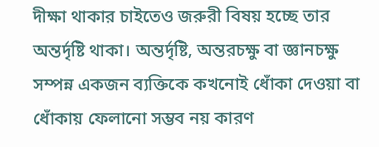দীক্ষা থাকার চাইতেও জরুরী বিষয় হচ্ছে তার অন্তর্দৃষ্টি থাকা। অন্তর্দৃষ্টি, অন্তরচক্ষু বা জ্ঞানচক্ষু সম্পন্ন একজন ব্যক্তিকে কখনোই ধোঁকা দেওয়া বা ধোঁকায় ফেলানো সম্ভব নয় কারণ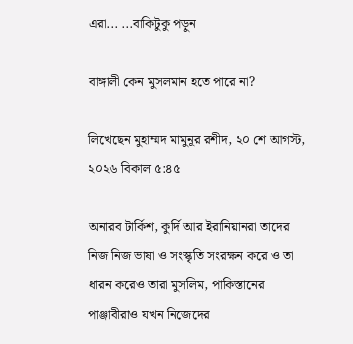এরা... ...বাকিটুকু পড়ুন

বাঙ্গালী কেন মুসলমান হতে পারে না?

লিখেছেন মুহাম্মদ মামুনূর রশীদ, ২০ শে আগস্ট, ২০২৬ বিকাল ৫:৪৫

অনারব টার্কিশ, কুর্দি আর ইরানিয়ানরা তাদের নিজ নিজ ভাষা ও সংস্কৃতি সংরক্ষন করে ও তা ধারন করেও তারা মুসলিম, পাকিস্তানের পাঞ্জাবীরাও যখন নিজেদের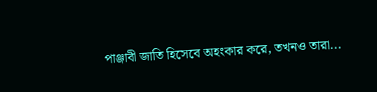পাঞ্জাবী জাতি হিসেবে অহংকার করে, তখনও তারা...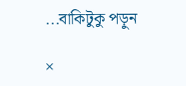...বাকিটুকু পড়ুন

×